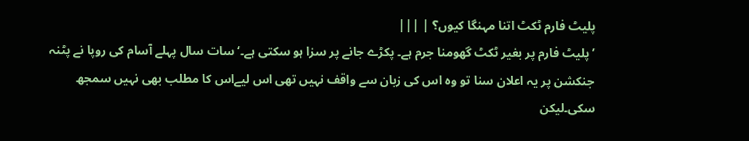پلیٹ فارم ٹکٹ اتنا مہنگا کیوں؟ | |||
’ پلیٹ فارم پر بغیر ٹکٹ گھومنا جرم ہے۔ پکڑے جانے پر سزا ہو سکتی ہے۔‘ سات سال پہلے آسام کی روپا نے پٹنہ جنکشن پر یہ اعلان سنا تو وہ اس کی زبان سے واقف نہیں تھی اس لیےاس کا مطلب بھی نہیں سمجھ سکی۔لیکن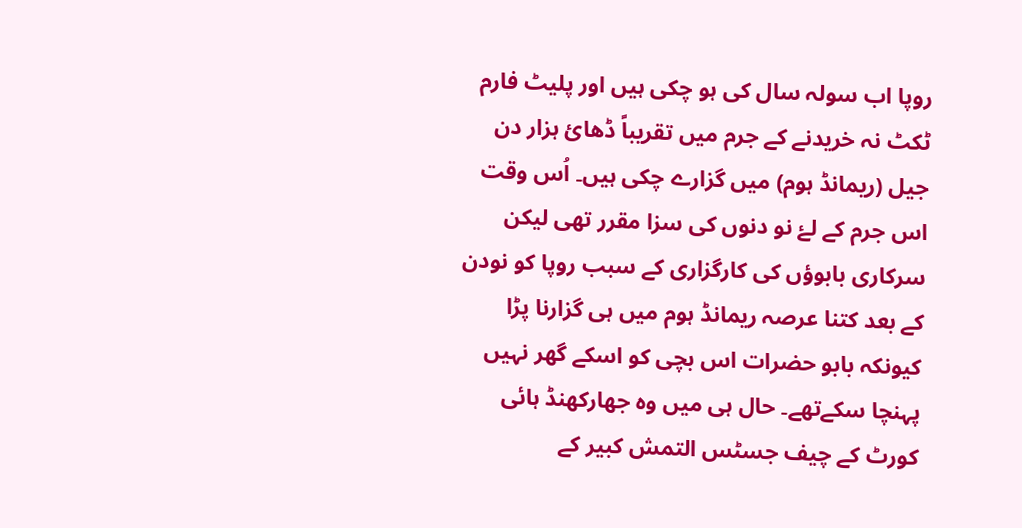روپا اب سولہ سال کی ہو چکی ہیں اور پلیٹ فارم ٹکٹ نہ خریدنے کے جرم میں تقریباً ڈھائ ہزار دن جیل (ریمانڈ ہوم) میں گزارے چکی ہیں۔ اُس وقت اس جرم کے لۓ نو دنوں کی سزا مقرر تھی لیکن سرکاری بابوؤں کی کارگزاری کے سبب روپا کو نودن کے بعد کتنا عرصہ ریمانڈ ہوم میں ہی گزارنا پڑا کیونکہ بابو حضرات اس بچی کو اسکے گھر نہیں پہنچا سکےتھے۔ حال ہی میں وہ جھارکھنڈ ہائی کورٹ کے چیف جسٹس التمش کبیر کے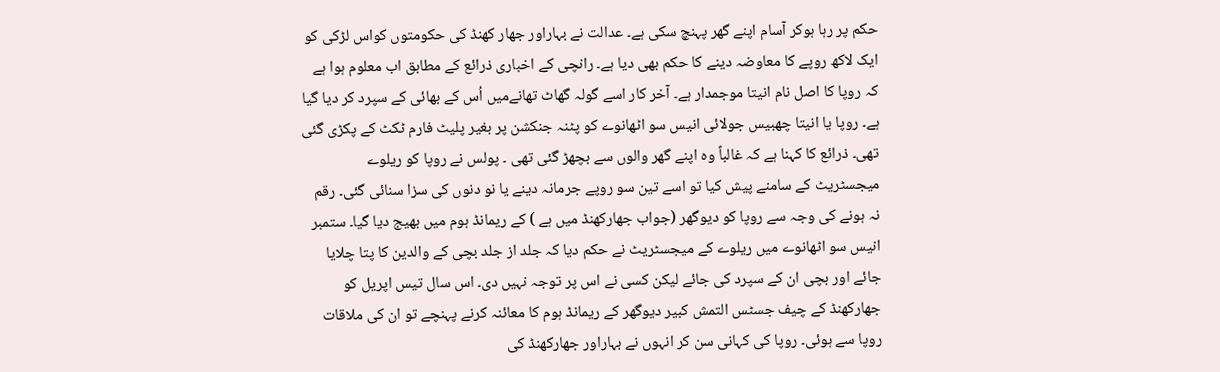حکم پر رہا ہوکر آسام اپنے گھر پہنچ سکی ہے۔ عدالت نے بہاراور جھار کھنڈ کی حکومتوں کواس لڑکی کو ایک لاکھ روپے کا معاوضہ دینے کا حکم بھی دیا ہے۔ رانچی کے اخباری ذرائع کے مطابق اب معلوم ہوا ہے کہ روپا کا اصل نام انیتا موجمدار ہے۔ آخر کار اسے گولہ گھاٹ تھانےمیں اُس کے بھائی کے سپرد کر دیا گیا ہے۔ روپا یا انیتا چھبیس جولائی انیس سو اٹھانوے کو پٹنہ جنکشن پر بغیر پلیٹ فارم ٹکٹ کے پکڑی گئی تھی۔ ذرائع کا کہنا ہے کہ غالباً وہ اپنے گھر والوں سے بچھڑ گئی تھی ۔ پولس نے روپا کو ریلوے میجسٹریٹ کے سامنے پیش کیا تو اسے تین سو روپے جرمانہ دینے یا نو دنوں کی سزا سنائی گئی۔ رقم نہ ہونے کی وجہ سے روپا کو دیوگھر (جواب جھارکھنڈ میں ہے ) کے ریمانڈ ہوم میں بھیج دیا گیا۔ ستمبر انیس سو اٹھانوے میں ریلوے کے میجسٹریٹ نے حکم دیا کہ جلد از جلد بچی کے والدین کا پتا چلایا جائے اور بچی ان کے سپرد کی جائے لیکن کسی نے اس پر توجہ نہیں دی۔ اس سال تیس اپریل کو جھارکھنڈ کے چیف جسٹس التمش کبیر دیوگھر کے ریمانڈ ہوم کا معائنہ کرنے پہنچے تو ان کی ملاقات روپا سے ہوئی۔ روپا کی کہانی سن کر انہوں نے بہاراور جھارکھنڈ کی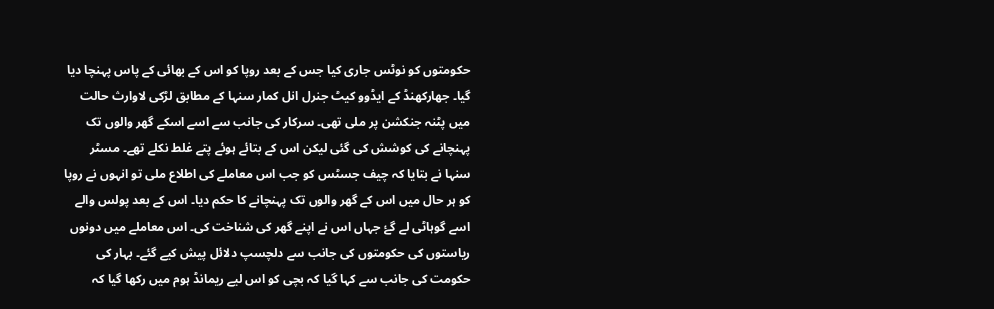حکومتوں کو نوٹس جاری کیا جس کے بعد روپا کو اس کے بھائی کے پاس پہنچا دیا گیا۔ جھارکھنڈ کے ایڈوو کیٹ جنرل انل کمار سنہا کے مطابق لڑکی لاوارث حالت میں پٹنہ جنکشن پر ملی تھی۔ سرکار کی جانب سے اسے اسکے گھر والوں تک پہنچانے کی کوشش کی گئی لیکن اس کے بتائے ہوئے پتے غلط نکلے تھے۔ مسٹر سنہا نے بتایا کہ چیف جسٹس کو جب اس معاملے کی اطلاع ملی تو انہوں نے روپا کو ہر حال میں اس کے گھر والوں تک پہنچانے کا حکم دیا۔ اس کے بعد پولس والے اسے گوہاٹی لے گۓ جہاں اس نے اپنے گھر کی شناخت کی۔ اس معاملے میں دونوں ریاستوں کی حکومتوں کی جانب سے دلچسپ دلائل پیش کیے گئے۔ بہار کی حکومت کی جانب سے کہا گیا کہ بچی کو اس لیے ریمانڈ ہوم میں رکھا گیا کہ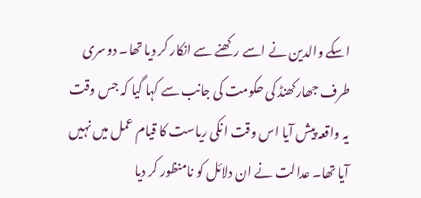اسکے والدین نے اسے رکھنے سے انکار کر دیا تھا۔ دوسری طرف جھارکھنڈ کی حکومت کی جانب سے کہا گیا کہ جس وقت یہ واقعہ پیش آیا اس وقت انکی ریاست کا قیام عمل میں نہیں آیا تھا۔ عدالت نے ان دلائل کو نامنظور کر دیا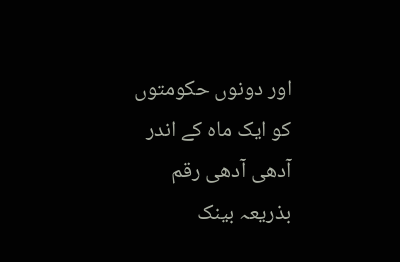اور دونوں حکومتوں کو ایک ماہ کے اندر آدھی آدھی رقم بذریعہ بینک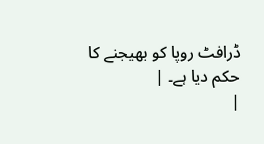ڈرافٹ روپا کو بھیجنے کا حکم دیا ہے۔ |
|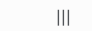|||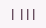| |||